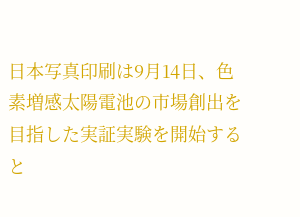日本写真印刷は9月14日、色素増感太陽電池の市場創出を目指した実証実験を開始すると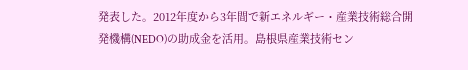発表した。2012年度から3年間で新エネルギー・産業技術総合開発機構(NEDO)の助成金を活用。島根県産業技術セン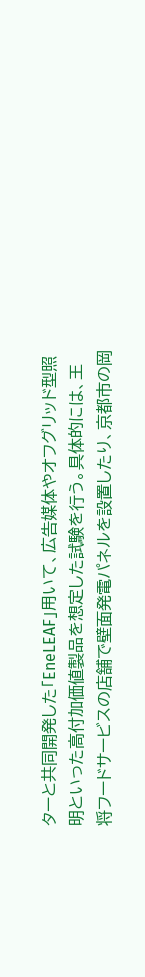ターと共同開発した「EneLEAF」用いて、広告媒体やオフグリッド型照明といった高付加価値製品を想定した試験を行う。具体的には、王将フードサービスの店舗で壁面発電パネルを設置したり、京都市の岡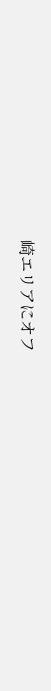崎エリアにオフ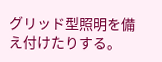グリッド型照明を備え付けたりする。